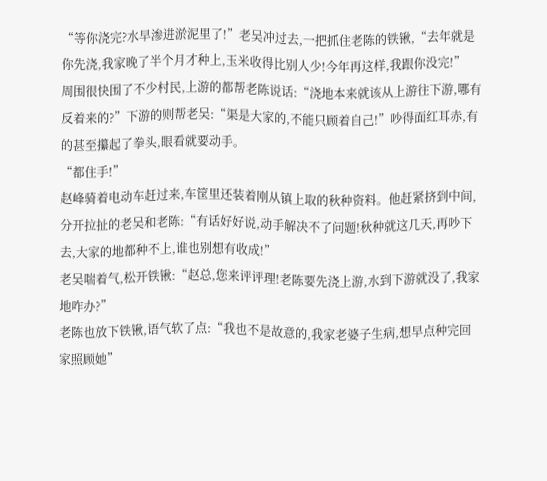“等你浇完?水早渗进淤泥里了!”老吴冲过去,一把抓住老陈的铁锹,“去年就是你先浇,我家晚了半个月才种上,玉米收得比别人少!今年再这样,我跟你没完!”
周围很快围了不少村民,上游的都帮老陈说话:“浇地本来就该从上游往下游,哪有反着来的?”下游的则帮老吴:“渠是大家的,不能只顾着自己!”吵得面红耳赤,有的甚至攥起了拳头,眼看就要动手。
“都住手!”
赵峰骑着电动车赶过来,车筐里还装着刚从镇上取的秋种资料。他赶紧挤到中间,分开拉扯的老吴和老陈:“有话好好说,动手解决不了问题!秋种就这几天,再吵下去,大家的地都种不上,谁也别想有收成!”
老吴喘着气,松开铁锹:“赵总,您来评评理!老陈要先浇上游,水到下游就没了,我家地咋办?”
老陈也放下铁锹,语气软了点:“我也不是故意的,我家老婆子生病,想早点种完回家照顾她”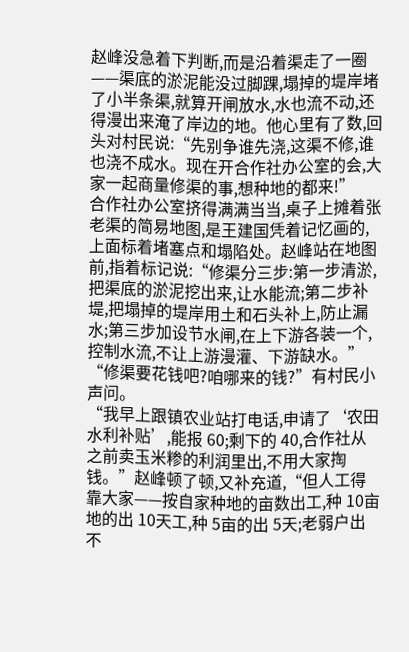赵峰没急着下判断,而是沿着渠走了一圈——渠底的淤泥能没过脚踝,塌掉的堤岸堵了小半条渠,就算开闸放水,水也流不动,还得漫出来淹了岸边的地。他心里有了数,回头对村民说:“先别争谁先浇,这渠不修,谁也浇不成水。现在开合作社办公室的会,大家一起商量修渠的事,想种地的都来!”
合作社办公室挤得满满当当,桌子上摊着张老渠的简易地图,是王建国凭着记忆画的,上面标着堵塞点和塌陷处。赵峰站在地图前,指着标记说:“修渠分三步:第一步清淤,把渠底的淤泥挖出来,让水能流;第二步补堤,把塌掉的堤岸用土和石头补上,防止漏水;第三步加设节水闸,在上下游各装一个,控制水流,不让上游漫灌、下游缺水。”
“修渠要花钱吧?咱哪来的钱?”有村民小声问。
“我早上跟镇农业站打电话,申请了‘农田水利补贴’,能报 60;剩下的 40,合作社从之前卖玉米糁的利润里出,不用大家掏钱。”赵峰顿了顿,又补充道,“但人工得靠大家——按自家种地的亩数出工,种 10亩地的出 10天工,种 5亩的出 5天;老弱户出不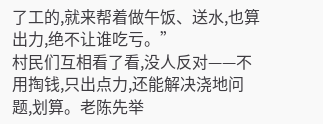了工的,就来帮着做午饭、送水,也算出力,绝不让谁吃亏。”
村民们互相看了看,没人反对——不用掏钱,只出点力,还能解决浇地问题,划算。老陈先举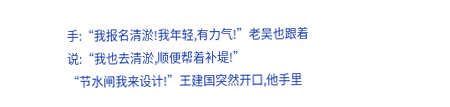手:“我报名清淤!我年轻,有力气!”老吴也跟着说:“我也去清淤,顺便帮着补堤!”
“节水闸我来设计!”王建国突然开口,他手里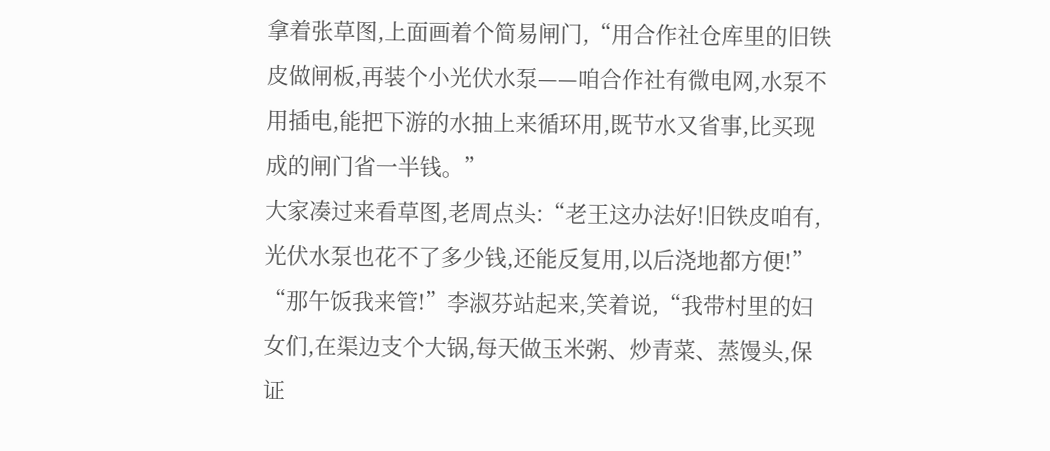拿着张草图,上面画着个简易闸门,“用合作社仓库里的旧铁皮做闸板,再装个小光伏水泵——咱合作社有微电网,水泵不用插电,能把下游的水抽上来循环用,既节水又省事,比买现成的闸门省一半钱。”
大家凑过来看草图,老周点头:“老王这办法好!旧铁皮咱有,光伏水泵也花不了多少钱,还能反复用,以后浇地都方便!”
“那午饭我来管!”李淑芬站起来,笑着说,“我带村里的妇女们,在渠边支个大锅,每天做玉米粥、炒青菜、蒸馒头,保证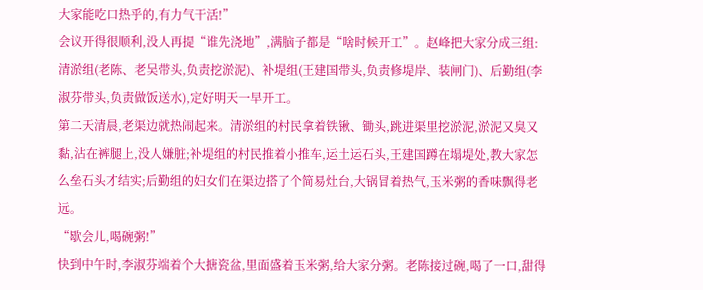大家能吃口热乎的,有力气干活!”
会议开得很顺利,没人再提“谁先浇地”,满脑子都是“啥时候开工”。赵峰把大家分成三组:清淤组(老陈、老吴带头,负责挖淤泥)、补堤组(王建国带头,负责修堤岸、装闸门)、后勤组(李淑芬带头,负责做饭送水),定好明天一早开工。
第二天清晨,老渠边就热闹起来。清淤组的村民拿着铁锹、锄头,跳进渠里挖淤泥,淤泥又臭又黏,沾在裤腿上,没人嫌脏;补堤组的村民推着小推车,运土运石头,王建国蹲在塌堤处,教大家怎么垒石头才结实;后勤组的妇女们在渠边搭了个简易灶台,大锅冒着热气,玉米粥的香味飘得老远。
“歇会儿,喝碗粥!”
快到中午时,李淑芬端着个大搪瓷盆,里面盛着玉米粥,给大家分粥。老陈接过碗,喝了一口,甜得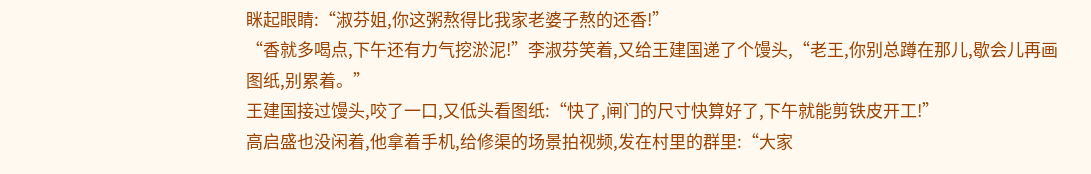眯起眼睛:“淑芬姐,你这粥熬得比我家老婆子熬的还香!”
“香就多喝点,下午还有力气挖淤泥!”李淑芬笑着,又给王建国递了个馒头,“老王,你别总蹲在那儿,歇会儿再画图纸,别累着。”
王建国接过馒头,咬了一口,又低头看图纸:“快了,闸门的尺寸快算好了,下午就能剪铁皮开工!”
高启盛也没闲着,他拿着手机,给修渠的场景拍视频,发在村里的群里:“大家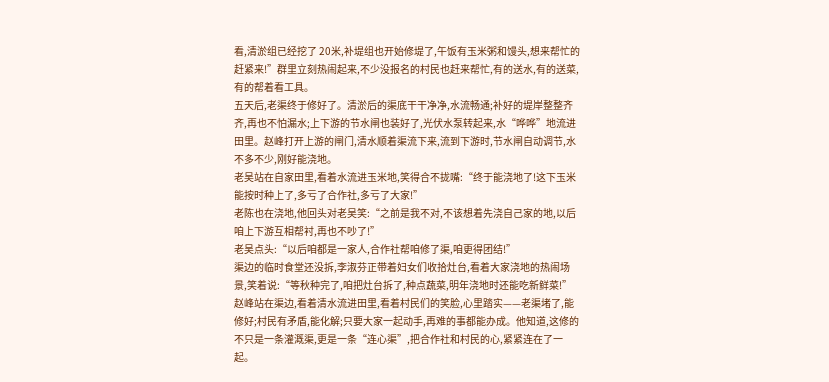看,清淤组已经挖了 20米,补堤组也开始修堤了,午饭有玉米粥和馒头,想来帮忙的赶紧来!”群里立刻热闹起来,不少没报名的村民也赶来帮忙,有的送水,有的送菜,有的帮着看工具。
五天后,老渠终于修好了。清淤后的渠底干干净净,水流畅通;补好的堤岸整整齐齐,再也不怕漏水;上下游的节水闸也装好了,光伏水泵转起来,水“哗哗”地流进田里。赵峰打开上游的闸门,清水顺着渠流下来,流到下游时,节水闸自动调节,水不多不少,刚好能浇地。
老吴站在自家田里,看着水流进玉米地,笑得合不拢嘴:“终于能浇地了!这下玉米能按时种上了,多亏了合作社,多亏了大家!”
老陈也在浇地,他回头对老吴笑:“之前是我不对,不该想着先浇自己家的地,以后咱上下游互相帮衬,再也不吵了!”
老吴点头:“以后咱都是一家人,合作社帮咱修了渠,咱更得团结!”
渠边的临时食堂还没拆,李淑芬正带着妇女们收拾灶台,看着大家浇地的热闹场景,笑着说:“等秋种完了,咱把灶台拆了,种点蔬菜,明年浇地时还能吃新鲜菜!”
赵峰站在渠边,看着清水流进田里,看着村民们的笑脸,心里踏实——老渠堵了,能修好;村民有矛盾,能化解;只要大家一起动手,再难的事都能办成。他知道,这修的不只是一条灌溉渠,更是一条“连心渠”,把合作社和村民的心,紧紧连在了一起。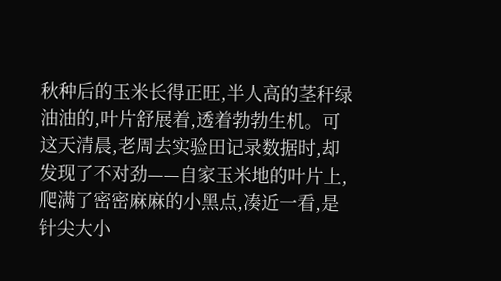秋种后的玉米长得正旺,半人高的茎秆绿油油的,叶片舒展着,透着勃勃生机。可这天清晨,老周去实验田记录数据时,却发现了不对劲——自家玉米地的叶片上,爬满了密密麻麻的小黑点,凑近一看,是针尖大小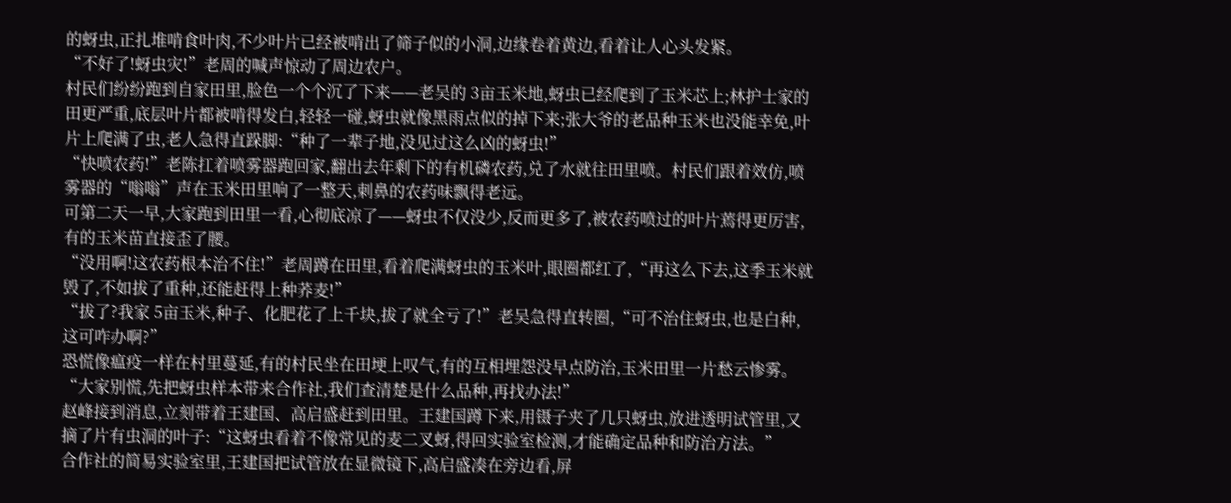的蚜虫,正扎堆啃食叶肉,不少叶片已经被啃出了筛子似的小洞,边缘卷着黄边,看着让人心头发紧。
“不好了!蚜虫灾!”老周的喊声惊动了周边农户。
村民们纷纷跑到自家田里,脸色一个个沉了下来——老吴的 3亩玉米地,蚜虫已经爬到了玉米芯上;林护士家的田更严重,底层叶片都被啃得发白,轻轻一碰,蚜虫就像黑雨点似的掉下来;张大爷的老品种玉米也没能幸免,叶片上爬满了虫,老人急得直跺脚:“种了一辈子地,没见过这么凶的蚜虫!”
“快喷农药!”老陈扛着喷雾器跑回家,翻出去年剩下的有机磷农药,兑了水就往田里喷。村民们跟着效仿,喷雾器的“嗡嗡”声在玉米田里响了一整天,刺鼻的农药味飘得老远。
可第二天一早,大家跑到田里一看,心彻底凉了——蚜虫不仅没少,反而更多了,被农药喷过的叶片蔫得更厉害,有的玉米苗直接歪了腰。
“没用啊!这农药根本治不住!”老周蹲在田里,看着爬满蚜虫的玉米叶,眼圈都红了,“再这么下去,这季玉米就毁了,不如拔了重种,还能赶得上种荞麦!”
“拔了?我家 5亩玉米,种子、化肥花了上千块,拔了就全亏了!”老吴急得直转圈,“可不治住蚜虫,也是白种,这可咋办啊?”
恐慌像瘟疫一样在村里蔓延,有的村民坐在田埂上叹气,有的互相埋怨没早点防治,玉米田里一片愁云惨雾。
“大家别慌,先把蚜虫样本带来合作社,我们查清楚是什么品种,再找办法!”
赵峰接到消息,立刻带着王建国、高启盛赶到田里。王建国蹲下来,用镊子夹了几只蚜虫,放进透明试管里,又摘了片有虫洞的叶子:“这蚜虫看着不像常见的麦二叉蚜,得回实验室检测,才能确定品种和防治方法。”
合作社的简易实验室里,王建国把试管放在显微镜下,高启盛凑在旁边看,屏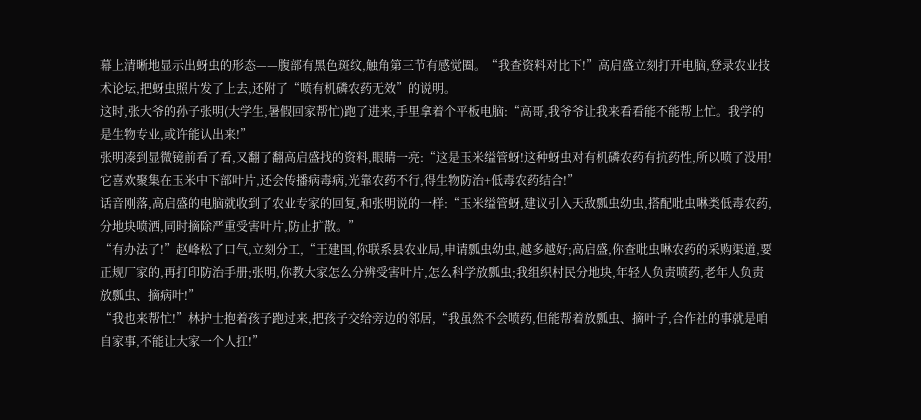幕上清晰地显示出蚜虫的形态——腹部有黑色斑纹,触角第三节有感觉圈。“我查资料对比下!”高启盛立刻打开电脑,登录农业技术论坛,把蚜虫照片发了上去,还附了“喷有机磷农药无效”的说明。
这时,张大爷的孙子张明(大学生,暑假回家帮忙)跑了进来,手里拿着个平板电脑:“高哥,我爷爷让我来看看能不能帮上忙。我学的是生物专业,或许能认出来!”
张明凑到显微镜前看了看,又翻了翻高启盛找的资料,眼睛一亮:“这是玉米缢管蚜!这种蚜虫对有机磷农药有抗药性,所以喷了没用!它喜欢聚集在玉米中下部叶片,还会传播病毒病,光靠农药不行,得生物防治+低毒农药结合!”
话音刚落,高启盛的电脑就收到了农业专家的回复,和张明说的一样:“玉米缢管蚜,建议引入天敌瓢虫幼虫,搭配吡虫啉类低毒农药,分地块喷洒,同时摘除严重受害叶片,防止扩散。”
“有办法了!”赵峰松了口气,立刻分工,“王建国,你联系县农业局,申请瓢虫幼虫,越多越好;高启盛,你查吡虫啉农药的采购渠道,要正规厂家的,再打印防治手册;张明,你教大家怎么分辨受害叶片,怎么科学放瓢虫;我组织村民分地块,年轻人负责喷药,老年人负责放瓢虫、摘病叶!”
“我也来帮忙!”林护士抱着孩子跑过来,把孩子交给旁边的邻居,“我虽然不会喷药,但能帮着放瓢虫、摘叶子,合作社的事就是咱自家事,不能让大家一个人扛!”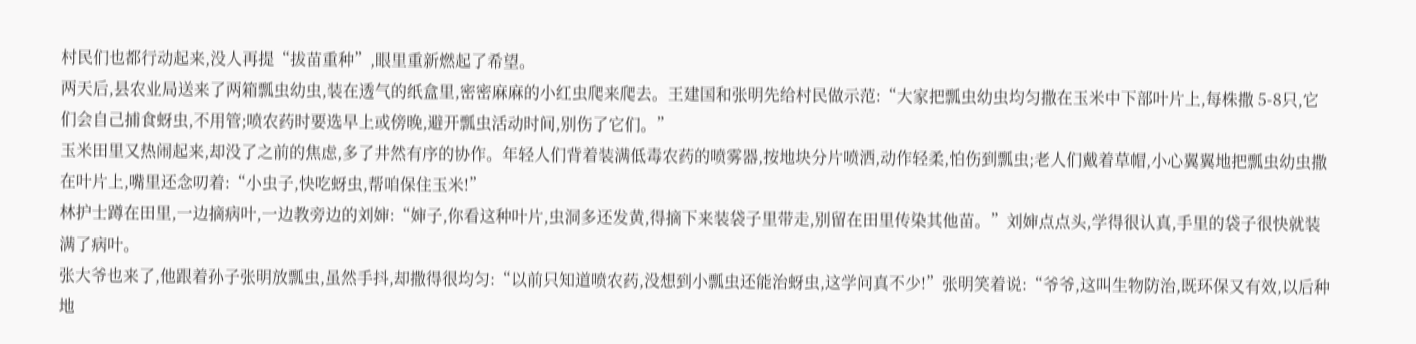村民们也都行动起来,没人再提“拔苗重种”,眼里重新燃起了希望。
两天后,县农业局送来了两箱瓢虫幼虫,装在透气的纸盒里,密密麻麻的小红虫爬来爬去。王建国和张明先给村民做示范:“大家把瓢虫幼虫均匀撒在玉米中下部叶片上,每株撒 5-8只,它们会自己捕食蚜虫,不用管;喷农药时要选早上或傍晚,避开瓢虫活动时间,别伤了它们。”
玉米田里又热闹起来,却没了之前的焦虑,多了井然有序的协作。年轻人们背着装满低毒农药的喷雾器,按地块分片喷洒,动作轻柔,怕伤到瓢虫;老人们戴着草帽,小心翼翼地把瓢虫幼虫撒在叶片上,嘴里还念叨着:“小虫子,快吃蚜虫,帮咱保住玉米!”
林护士蹲在田里,一边摘病叶,一边教旁边的刘婶:“婶子,你看这种叶片,虫洞多还发黄,得摘下来装袋子里带走,别留在田里传染其他苗。”刘婶点点头,学得很认真,手里的袋子很快就装满了病叶。
张大爷也来了,他跟着孙子张明放瓢虫,虽然手抖,却撒得很均匀:“以前只知道喷农药,没想到小瓢虫还能治蚜虫,这学问真不少!”张明笑着说:“爷爷,这叫生物防治,既环保又有效,以后种地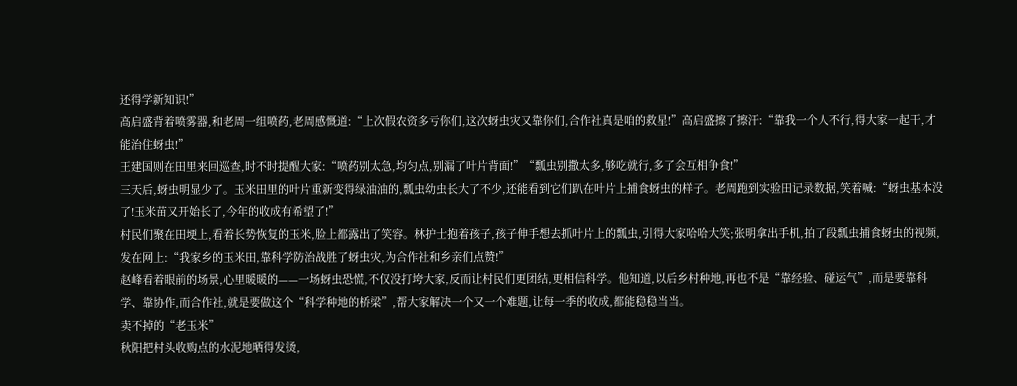还得学新知识!”
高启盛背着喷雾器,和老周一组喷药,老周感慨道:“上次假农资多亏你们,这次蚜虫灾又靠你们,合作社真是咱的救星!”高启盛擦了擦汗:“靠我一个人不行,得大家一起干,才能治住蚜虫!”
王建国则在田里来回巡查,时不时提醒大家:“喷药别太急,均匀点,别漏了叶片背面!”“瓢虫别撒太多,够吃就行,多了会互相争食!”
三天后,蚜虫明显少了。玉米田里的叶片重新变得绿油油的,瓢虫幼虫长大了不少,还能看到它们趴在叶片上捕食蚜虫的样子。老周跑到实验田记录数据,笑着喊:“蚜虫基本没了!玉米苗又开始长了,今年的收成有希望了!”
村民们聚在田埂上,看着长势恢复的玉米,脸上都露出了笑容。林护士抱着孩子,孩子伸手想去抓叶片上的瓢虫,引得大家哈哈大笑;张明拿出手机,拍了段瓢虫捕食蚜虫的视频,发在网上:“我家乡的玉米田,靠科学防治战胜了蚜虫灾,为合作社和乡亲们点赞!”
赵峰看着眼前的场景,心里暖暖的——一场蚜虫恐慌,不仅没打垮大家,反而让村民们更团结,更相信科学。他知道,以后乡村种地,再也不是“靠经验、碰运气”,而是要靠科学、靠协作,而合作社,就是要做这个“科学种地的桥梁”,帮大家解决一个又一个难题,让每一季的收成,都能稳稳当当。
卖不掉的“老玉米”
秋阳把村头收购点的水泥地晒得发烫,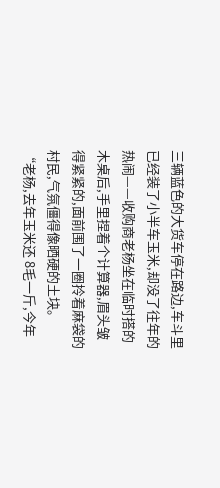三辆蓝色的大货车停在路边,车斗里已经装了小半车玉米,却没了往年的热闹——收购商老杨坐在临时搭的木桌后,手里捏着个计算器,眉头皱得紧紧的,面前围了一圈拎着麻袋的村民,气氛僵得像晒硬的土块。
“老杨,去年玉米还 8毛一斤,今年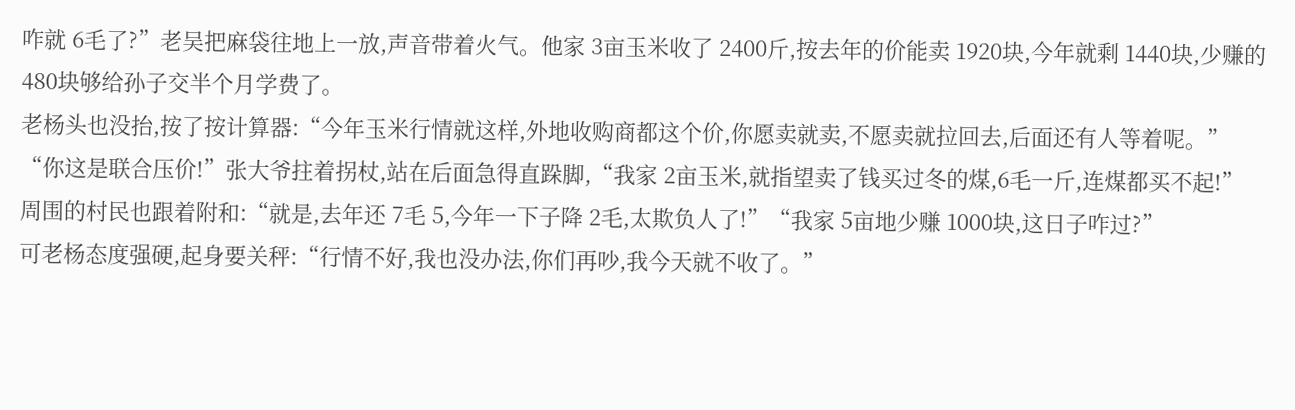咋就 6毛了?”老吴把麻袋往地上一放,声音带着火气。他家 3亩玉米收了 2400斤,按去年的价能卖 1920块,今年就剩 1440块,少赚的 480块够给孙子交半个月学费了。
老杨头也没抬,按了按计算器:“今年玉米行情就这样,外地收购商都这个价,你愿卖就卖,不愿卖就拉回去,后面还有人等着呢。”
“你这是联合压价!”张大爷拄着拐杖,站在后面急得直跺脚,“我家 2亩玉米,就指望卖了钱买过冬的煤,6毛一斤,连煤都买不起!”
周围的村民也跟着附和:“就是,去年还 7毛 5,今年一下子降 2毛,太欺负人了!”“我家 5亩地少赚 1000块,这日子咋过?”
可老杨态度强硬,起身要关秤:“行情不好,我也没办法,你们再吵,我今天就不收了。”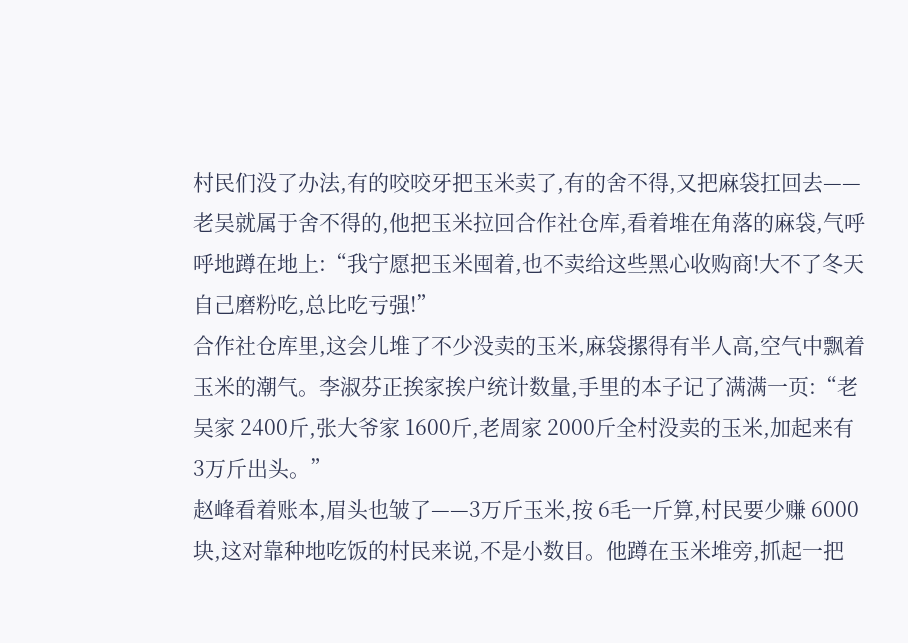村民们没了办法,有的咬咬牙把玉米卖了,有的舍不得,又把麻袋扛回去——老吴就属于舍不得的,他把玉米拉回合作社仓库,看着堆在角落的麻袋,气呼呼地蹲在地上:“我宁愿把玉米囤着,也不卖给这些黑心收购商!大不了冬天自己磨粉吃,总比吃亏强!”
合作社仓库里,这会儿堆了不少没卖的玉米,麻袋摞得有半人高,空气中飘着玉米的潮气。李淑芬正挨家挨户统计数量,手里的本子记了满满一页:“老吴家 2400斤,张大爷家 1600斤,老周家 2000斤全村没卖的玉米,加起来有 3万斤出头。”
赵峰看着账本,眉头也皱了——3万斤玉米,按 6毛一斤算,村民要少赚 6000块,这对靠种地吃饭的村民来说,不是小数目。他蹲在玉米堆旁,抓起一把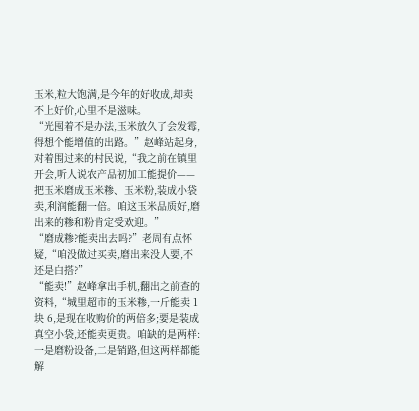玉米,粒大饱满,是今年的好收成,却卖不上好价,心里不是滋味。
“光囤着不是办法,玉米放久了会发霉,得想个能增值的出路。”赵峰站起身,对着围过来的村民说,“我之前在镇里开会,听人说农产品初加工能提价——把玉米磨成玉米糁、玉米粉,装成小袋卖,利润能翻一倍。咱这玉米品质好,磨出来的糁和粉肯定受欢迎。”
“磨成糁?能卖出去吗?”老周有点怀疑,“咱没做过买卖,磨出来没人要,不还是白搭?”
“能卖!”赵峰拿出手机,翻出之前查的资料,“城里超市的玉米糁,一斤能卖 1块 6,是现在收购价的两倍多;要是装成真空小袋,还能卖更贵。咱缺的是两样:一是磨粉设备,二是销路,但这两样都能解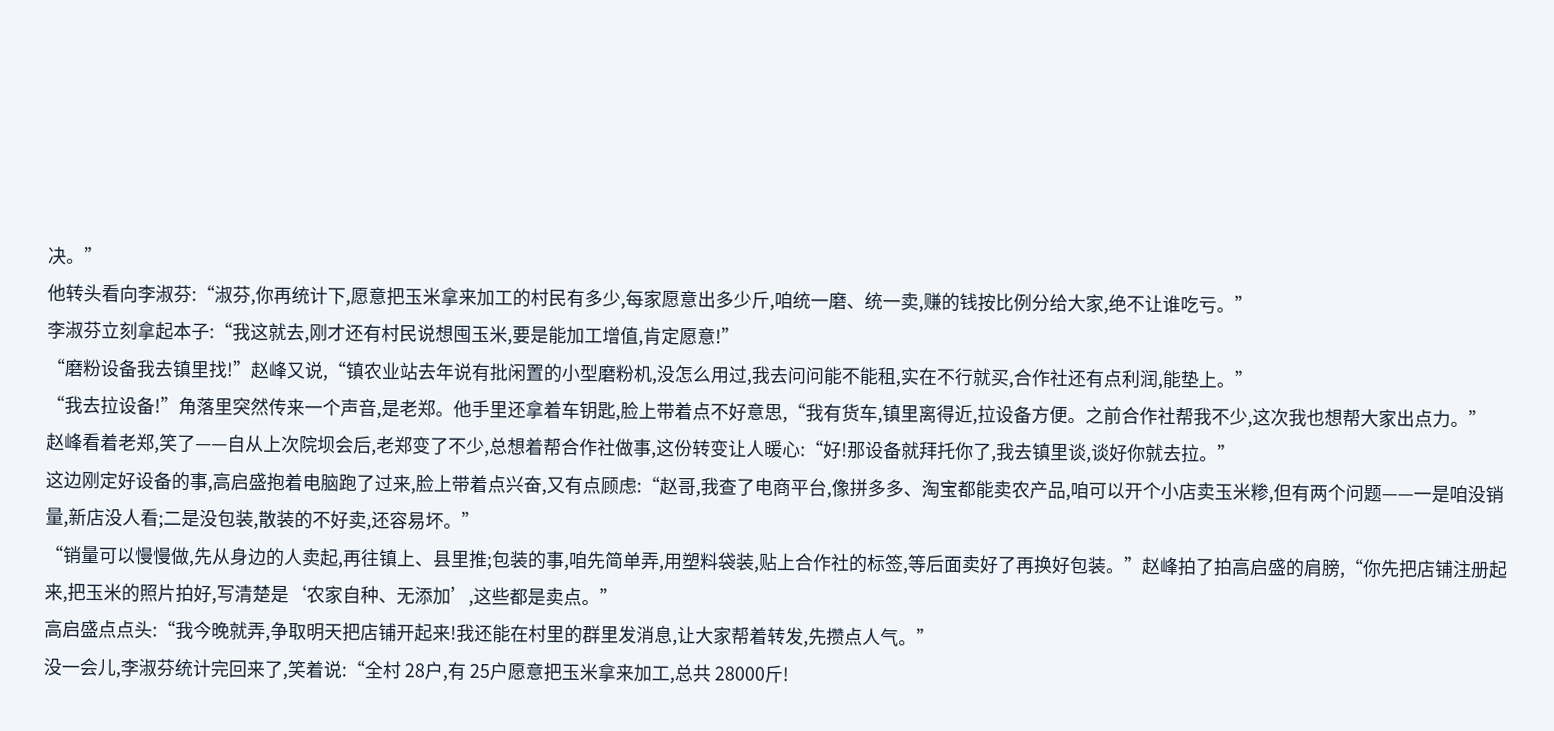决。”
他转头看向李淑芬:“淑芬,你再统计下,愿意把玉米拿来加工的村民有多少,每家愿意出多少斤,咱统一磨、统一卖,赚的钱按比例分给大家,绝不让谁吃亏。”
李淑芬立刻拿起本子:“我这就去,刚才还有村民说想囤玉米,要是能加工增值,肯定愿意!”
“磨粉设备我去镇里找!”赵峰又说,“镇农业站去年说有批闲置的小型磨粉机,没怎么用过,我去问问能不能租,实在不行就买,合作社还有点利润,能垫上。”
“我去拉设备!”角落里突然传来一个声音,是老郑。他手里还拿着车钥匙,脸上带着点不好意思,“我有货车,镇里离得近,拉设备方便。之前合作社帮我不少,这次我也想帮大家出点力。”
赵峰看着老郑,笑了——自从上次院坝会后,老郑变了不少,总想着帮合作社做事,这份转变让人暖心:“好!那设备就拜托你了,我去镇里谈,谈好你就去拉。”
这边刚定好设备的事,高启盛抱着电脑跑了过来,脸上带着点兴奋,又有点顾虑:“赵哥,我查了电商平台,像拼多多、淘宝都能卖农产品,咱可以开个小店卖玉米糁,但有两个问题——一是咱没销量,新店没人看;二是没包装,散装的不好卖,还容易坏。”
“销量可以慢慢做,先从身边的人卖起,再往镇上、县里推;包装的事,咱先简单弄,用塑料袋装,贴上合作社的标签,等后面卖好了再换好包装。”赵峰拍了拍高启盛的肩膀,“你先把店铺注册起来,把玉米的照片拍好,写清楚是‘农家自种、无添加’,这些都是卖点。”
高启盛点点头:“我今晚就弄,争取明天把店铺开起来!我还能在村里的群里发消息,让大家帮着转发,先攒点人气。”
没一会儿,李淑芬统计完回来了,笑着说:“全村 28户,有 25户愿意把玉米拿来加工,总共 28000斤!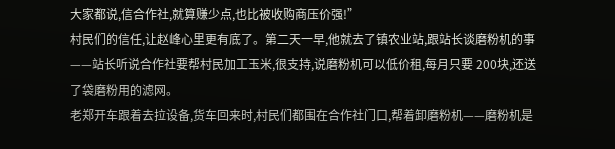大家都说,信合作社,就算赚少点,也比被收购商压价强!”
村民们的信任,让赵峰心里更有底了。第二天一早,他就去了镇农业站,跟站长谈磨粉机的事——站长听说合作社要帮村民加工玉米,很支持,说磨粉机可以低价租,每月只要 200块,还送了袋磨粉用的滤网。
老郑开车跟着去拉设备,货车回来时,村民们都围在合作社门口,帮着卸磨粉机——磨粉机是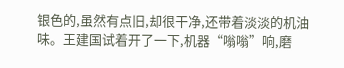银色的,虽然有点旧,却很干净,还带着淡淡的机油味。王建国试着开了一下,机器“嗡嗡”响,磨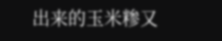出来的玉米糁又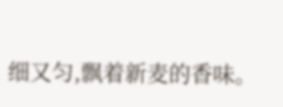细又匀,飘着新麦的香味。